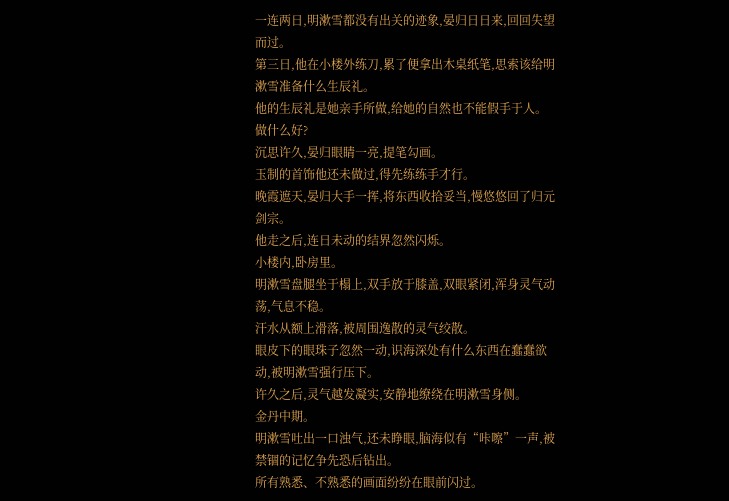一连两日,明漱雪都没有出关的迹象,晏归日日来,回回失望而过。
第三日,他在小楼外练刀,累了便拿出木桌纸笔,思索该给明漱雪准备什么生辰礼。
他的生辰礼是她亲手所做,给她的自然也不能假手于人。
做什么好?
沉思许久,晏归眼睛一亮,提笔勾画。
玉制的首饰他还未做过,得先练练手才行。
晚霞遮天,晏归大手一挥,将东西收拾妥当,慢悠悠回了归元剑宗。
他走之后,连日未动的结界忽然闪烁。
小楼内,卧房里。
明漱雪盘腿坐于榻上,双手放于膝盖,双眼紧闭,浑身灵气动荡,气息不稳。
汗水从额上滑落,被周围逸散的灵气绞散。
眼皮下的眼珠子忽然一动,识海深处有什么东西在蠢蠢欲动,被明漱雪强行压下。
许久之后,灵气越发凝实,安静地缭绕在明漱雪身侧。
金丹中期。
明漱雪吐出一口浊气,还未睁眼,脑海似有“咔嚓”一声,被禁锢的记忆争先恐后钻出。
所有熟悉、不熟悉的画面纷纷在眼前闪过。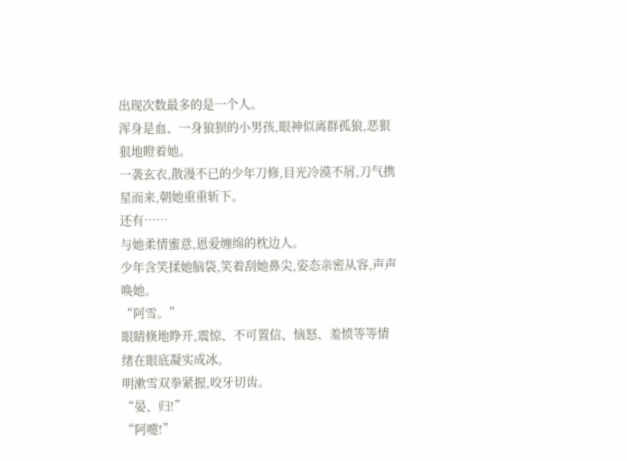出现次数最多的是一个人。
浑身是血、一身狼狈的小男孩,眼神似离群孤狼,恶狠狠地瞪着她。
一袭玄衣,散漫不已的少年刀修,目光冷漠不屑,刀气携星而来,朝她重重斩下。
还有……
与她柔情蜜意,恩爱缠绵的枕边人。
少年含笑揉她脑袋,笑着刮她鼻尖,姿态亲密从容,声声唤她。
“阿雪。”
眼睛倏地睁开,震惊、不可置信、恼怒、羞愤等等情绪在眼底凝实成冰。
明漱雪双拳紧握,咬牙切齿。
“晏、归!”
“阿嚏!”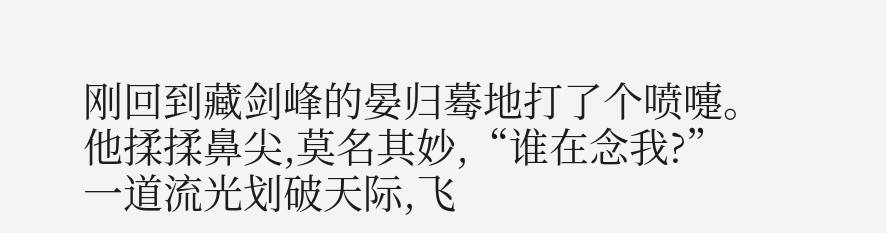刚回到藏剑峰的晏归蓦地打了个喷嚏。
他揉揉鼻尖,莫名其妙,“谁在念我?”
一道流光划破天际,飞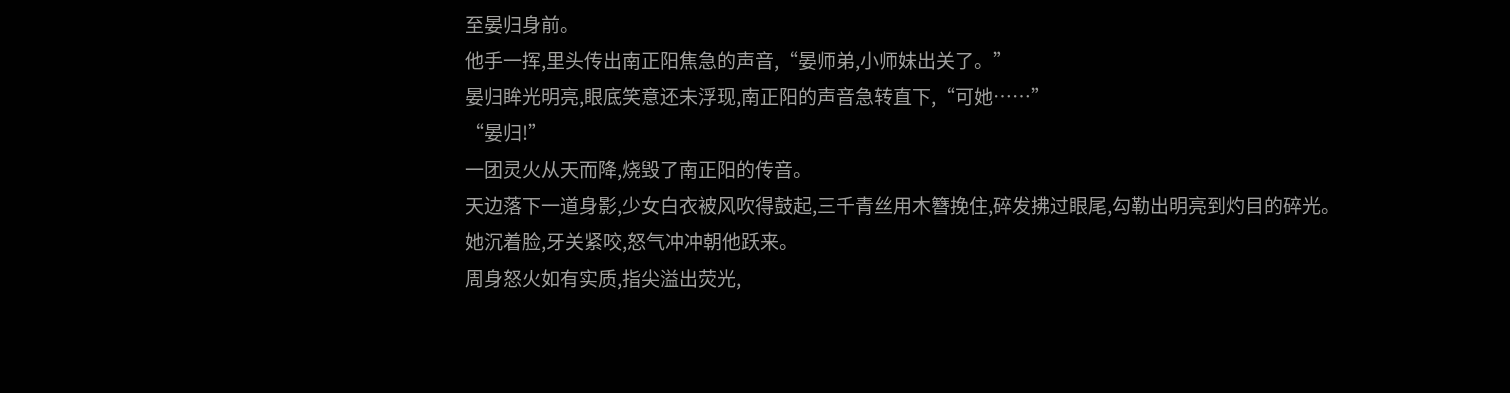至晏归身前。
他手一挥,里头传出南正阳焦急的声音,“晏师弟,小师妹出关了。”
晏归眸光明亮,眼底笑意还未浮现,南正阳的声音急转直下,“可她……”
“晏归!”
一团灵火从天而降,烧毁了南正阳的传音。
天边落下一道身影,少女白衣被风吹得鼓起,三千青丝用木簪挽住,碎发拂过眼尾,勾勒出明亮到灼目的碎光。
她沉着脸,牙关紧咬,怒气冲冲朝他跃来。
周身怒火如有实质,指尖溢出荧光,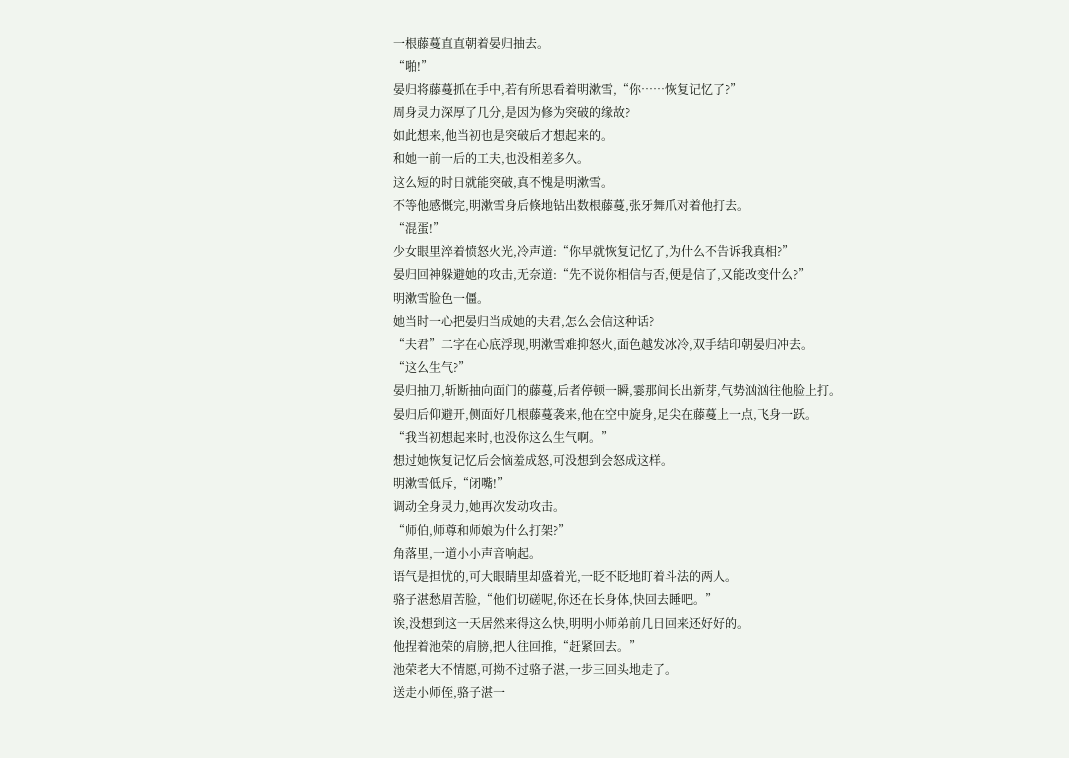一根藤蔓直直朝着晏归抽去。
“啪!”
晏归将藤蔓抓在手中,若有所思看着明漱雪,“你……恢复记忆了?”
周身灵力深厚了几分,是因为修为突破的缘故?
如此想来,他当初也是突破后才想起来的。
和她一前一后的工夫,也没相差多久。
这么短的时日就能突破,真不愧是明漱雪。
不等他感慨完,明漱雪身后倏地钻出数根藤蔓,张牙舞爪对着他打去。
“混蛋!”
少女眼里淬着愤怒火光,冷声道:“你早就恢复记忆了,为什么不告诉我真相?”
晏归回神躲避她的攻击,无奈道:“先不说你相信与否,便是信了,又能改变什么?”
明漱雪脸色一僵。
她当时一心把晏归当成她的夫君,怎么会信这种话?
“夫君”二字在心底浮现,明漱雪难抑怒火,面色越发冰冷,双手结印朝晏归冲去。
“这么生气?”
晏归抽刀,斩断抽向面门的藤蔓,后者停顿一瞬,霎那间长出新芽,气势汹汹往他脸上打。
晏归后仰避开,侧面好几根藤蔓袭来,他在空中旋身,足尖在藤蔓上一点,飞身一跃。
“我当初想起来时,也没你这么生气啊。”
想过她恢复记忆后会恼羞成怒,可没想到会怒成这样。
明漱雪低斥,“闭嘴!”
调动全身灵力,她再次发动攻击。
“师伯,师尊和师娘为什么打架?”
角落里,一道小小声音响起。
语气是担忧的,可大眼睛里却盛着光,一眨不眨地盯着斗法的两人。
骆子湛愁眉苦脸,“他们切磋呢,你还在长身体,快回去睡吧。”
诶,没想到这一天居然来得这么快,明明小师弟前几日回来还好好的。
他捏着池荣的肩膀,把人往回推,“赶紧回去。”
池荣老大不情愿,可拗不过骆子湛,一步三回头地走了。
送走小师侄,骆子湛一